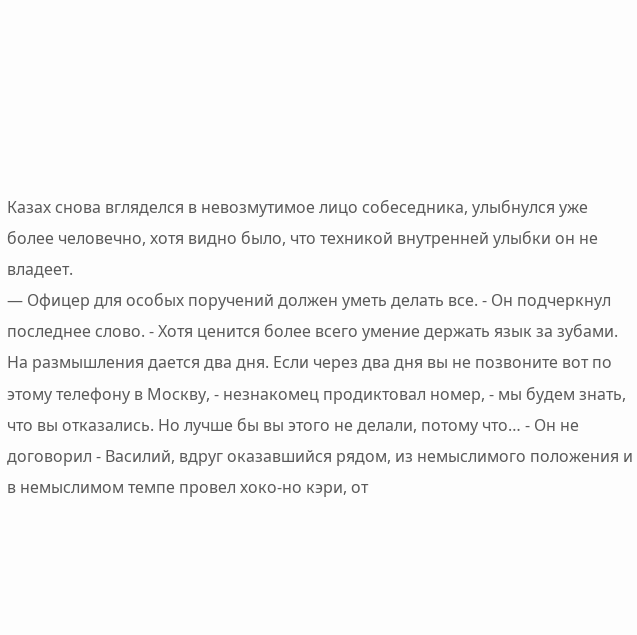Казах снова вгляделся в невозмутимое лицо собеседника, улыбнулся уже более человечно, хотя видно было, что техникой внутренней улыбки он не владеет.
— Офицер для особых поручений должен уметь делать все. - Он подчеркнул последнее слово. - Хотя ценится более всего умение держать язык за зубами. На размышления дается два дня. Если через два дня вы не позвоните вот по этому телефону в Москву, - незнакомец продиктовал номер, - мы будем знать, что вы отказались. Но лучше бы вы этого не делали, потому что… - Он не договорил - Василий, вдруг оказавшийся рядом, из немыслимого положения и в немыслимом темпе провел хоко-но кэри, от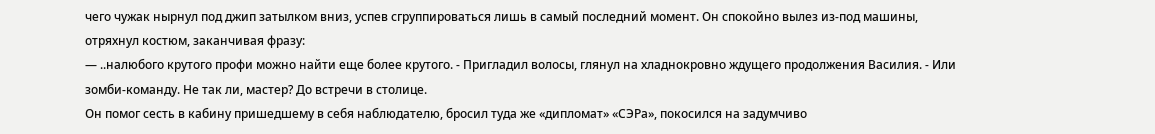чего чужак нырнул под джип затылком вниз, успев сгруппироваться лишь в самый последний момент. Он спокойно вылез из-под машины, отряхнул костюм, заканчивая фразу:
— ..налюбого крутого профи можно найти еще более крутого. - Пригладил волосы, глянул на хладнокровно ждущего продолжения Василия. - Или зомби-команду. Не так ли, мастер? До встречи в столице.
Он помог сесть в кабину пришедшему в себя наблюдателю, бросил туда же «дипломат» «СЭРа», покосился на задумчиво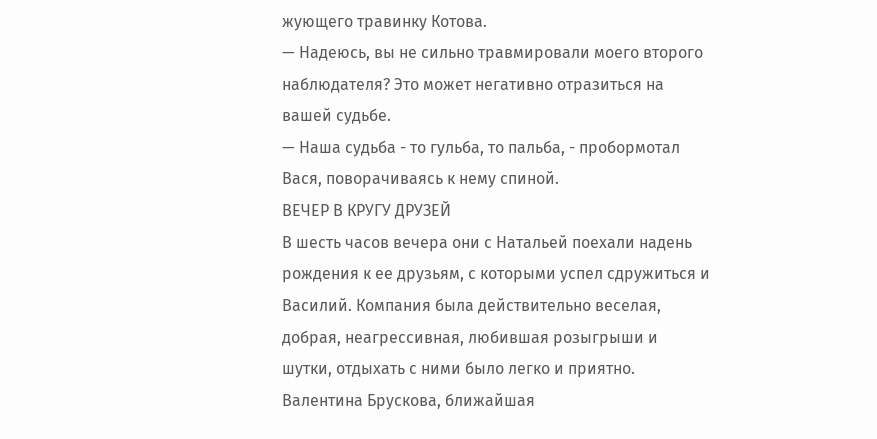жующего травинку Котова.
— Надеюсь, вы не сильно травмировали моего второго наблюдателя? Это может негативно отразиться на вашей судьбе.
— Наша судьба - то гульба, то пальба, - пробормотал Вася, поворачиваясь к нему спиной.
ВЕЧЕР В КРУГУ ДРУЗЕЙ
В шесть часов вечера они с Натальей поехали надень рождения к ее друзьям, с которыми успел сдружиться и Василий. Компания была действительно веселая, добрая, неагрессивная, любившая розыгрыши и шутки, отдыхать с ними было легко и приятно.
Валентина Брускова, ближайшая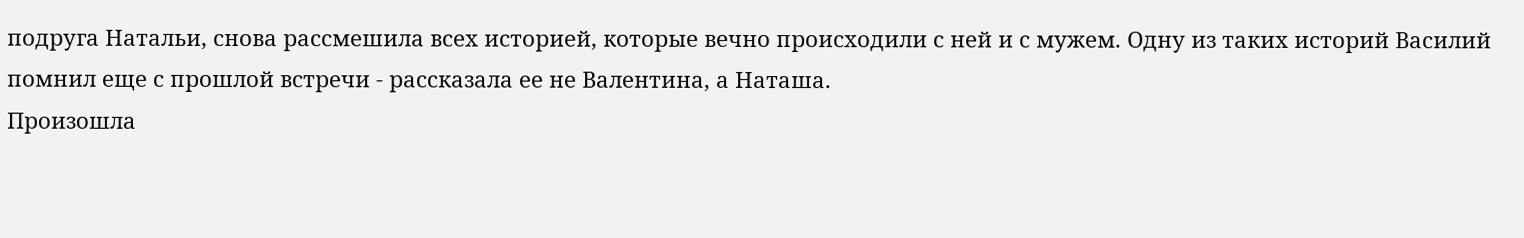подруга Натальи, снова рассмешила всех историей, которые вечно происходили с ней и с мужем. Одну из таких историй Василий помнил еще с прошлой встречи - рассказала ее не Валентина, а Наташа.
Произошла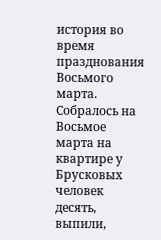история во время празднования Восьмого марта.
Собралось на Восьмое марта на квартире у Брусковых человек десять, выпили,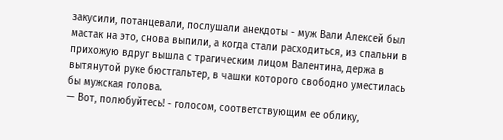закусили, потанцевали, послушали анекдоты - муж Вали Алексей был мастак на это, снова выпили, а когда стали расходиться, из спальни в прихожую вдруг вышла с трагическим лицом Валентина, держа в вытянутой руке бюстгальтер, в чашки которого свободно уместилась бы мужская голова.
— Вот, полюбуйтесь! - голосом, соответствующим ее облику,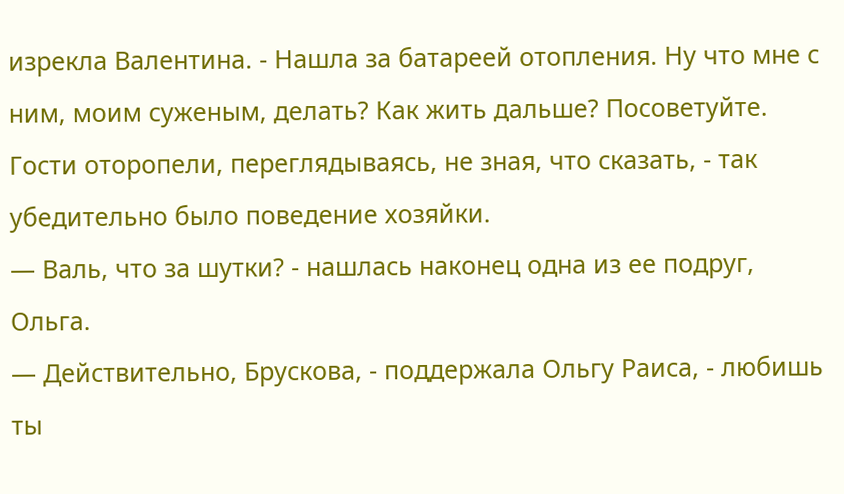изрекла Валентина. - Нашла за батареей отопления. Ну что мне с ним, моим суженым, делать? Как жить дальше? Посоветуйте.
Гости оторопели, переглядываясь, не зная, что сказать, - так убедительно было поведение хозяйки.
— Валь, что за шутки? - нашлась наконец одна из ее подруг, Ольга.
— Действительно, Брускова, - поддержала Ольгу Раиса, - любишь ты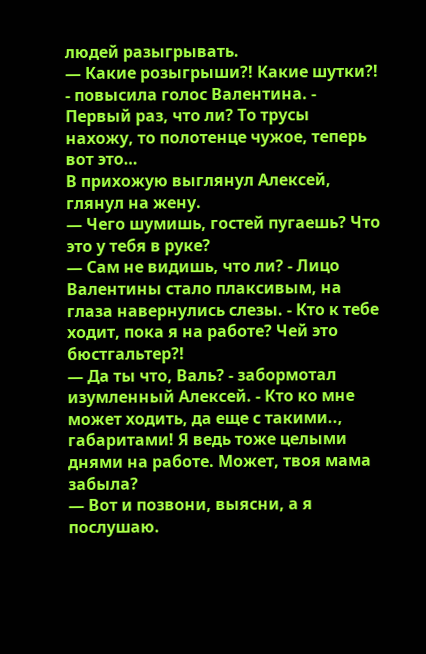людей разыгрывать.
— Какие розыгрыши?! Какие шутки?! - повысила голос Валентина. - Первый раз, что ли? То трусы нахожу, то полотенце чужое, теперь вот это…
В прихожую выглянул Алексей, глянул на жену.
— Чего шумишь, гостей пугаешь? Что это у тебя в руке?
— Сам не видишь, что ли? - Лицо Валентины стало плаксивым, на глаза навернулись слезы. - Кто к тебе ходит, пока я на работе? Чей это бюстгальтер?!
— Да ты что, Валь? - забормотал изумленный Алексей. - Кто ко мне может ходить, да еще с такими.., габаритами! Я ведь тоже целыми днями на работе. Может, твоя мама забыла?
— Вот и позвони, выясни, а я послушаю.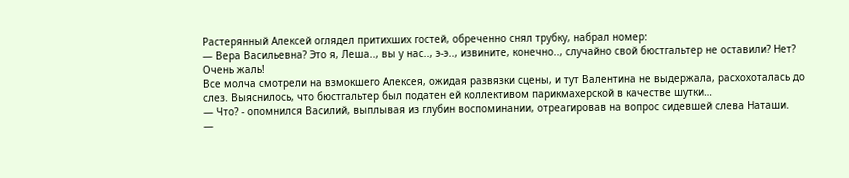Растерянный Алексей оглядел притихших гостей, обреченно снял трубку, набрал номер:
— Вера Васильевна? Это я, Леша.., вы у нас.., э-э.., извините, конечно.., случайно свой бюстгальтер не оставили? Нет? Очень жаль!
Все молча смотрели на взмокшего Алексея, ожидая развязки сцены, и тут Валентина не выдержала, расхохоталась до слез. Выяснилось, что бюстгальтер был податен ей коллективом парикмахерской в качестве шутки…
— Что? - опомнился Василий, выплывая из глубин воспоминании, отреагировав на вопрос сидевшей слева Наташи.
—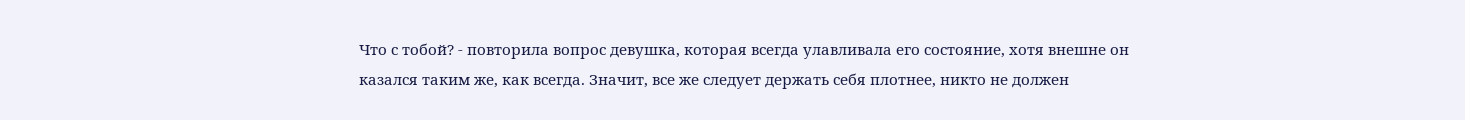Что с тобой? - повторила вопрос девушка, которая всегда улавливала его состояние, хотя внешне он казался таким же, как всегда. Значит, все же следует держать себя плотнее, никто не должен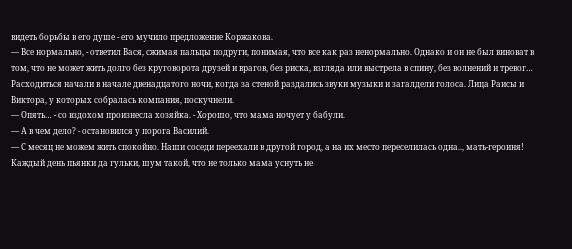видеть борьбы в его душе - его мучило предложение Коржакова.
— Все нормально, - ответил Вася, сжимая пальцы подруги, понимая, что все как раз ненормально. Однако и он не был виноват в том, что не может жить долго без круговорота друзей и врагов, без риска, взгляда или выстрела в спину, без волнений и тревог…
Расходиться начали в начале двенадцатого ночи, когда за стеной раздались звуки музыки и загалдели голоса. Лица Раисы и Виктора, у которых собралась компания, поскучнели.
— Опять… - со вздохом произнесла хозяйка. - Хорошо, что мама ночует у бабули.
— А в чем дело? - остановился у порога Василий.
— С месяц не можем жить спокойно. Наши соседи переехали в другой город, а на их место переселилась одна.., мать-героиня! Каждый день пьянки да гульки, шум такой, что не только мама уснуть не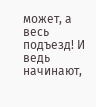может, а весь подъезд! И ведь начинают,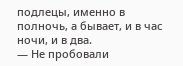подлецы, именно в полночь, а бывает, и в час ночи, и в два.
— Не пробовали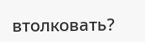втолковать?